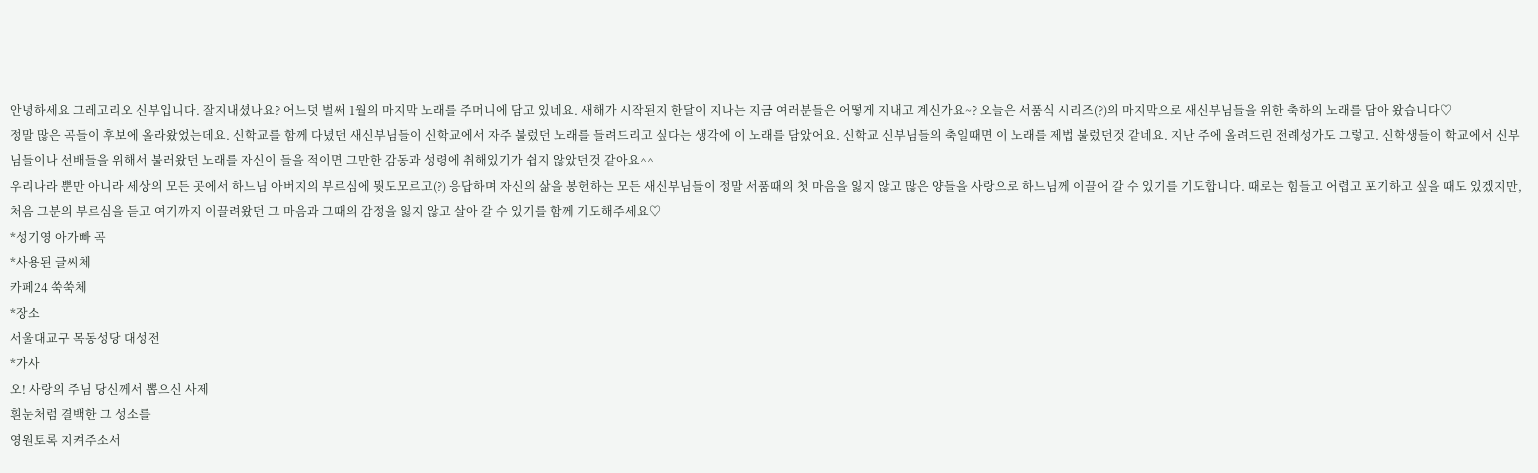안녕하세요 그레고리오 신부입니다. 잘지내셨나요? 어느덧 벌써 1월의 마지막 노래를 주머니에 담고 있네요. 새해가 시작된지 한달이 지나는 지금 여러분들은 어떻게 지내고 계신가요~? 오늘은 서품식 시리즈(?)의 마지막으로 새신부님들을 위한 축하의 노래를 담아 왔습니다♡
정말 많은 곡들이 후보에 올라왔었는데요. 신학교를 함께 다녔던 새신부님들이 신학교에서 자주 불렀던 노래를 들려드리고 싶다는 생각에 이 노래를 담았어요. 신학교 신부님들의 축일때면 이 노래를 제법 불렀던것 같네요. 지난 주에 올려드린 전례성가도 그렇고. 신학생들이 학교에서 신부님들이나 선배들을 위해서 불러왔던 노래를 자신이 들을 적이면 그만한 감동과 성령에 취해있기가 쉽지 않았던것 같아요^^
우리나라 뿐만 아니라 세상의 모든 곳에서 하느님 아버지의 부르심에 뭣도모르고(?) 응답하며 자신의 삶을 봉헌하는 모든 새신부님들이 정말 서품때의 첫 마음을 잃지 않고 많은 양들을 사랑으로 하느님께 이끌어 갈 수 있기를 기도합니다. 때로는 힘들고 어렵고 포기하고 싶을 때도 있겠지만, 처음 그분의 부르심을 듣고 여기까지 이끌려왔던 그 마음과 그때의 감정을 잃지 않고 살아 갈 수 있기를 함께 기도해주세요♡
*성기영 아가빠 곡
*사용된 글씨체
카페24 쑥쑥체
*장소
서울대교구 목동성당 대성전
*가사
오! 사랑의 주님 당신께서 뽑으신 사제
흰눈처럼 결백한 그 성소를
영원토록 지켜주소서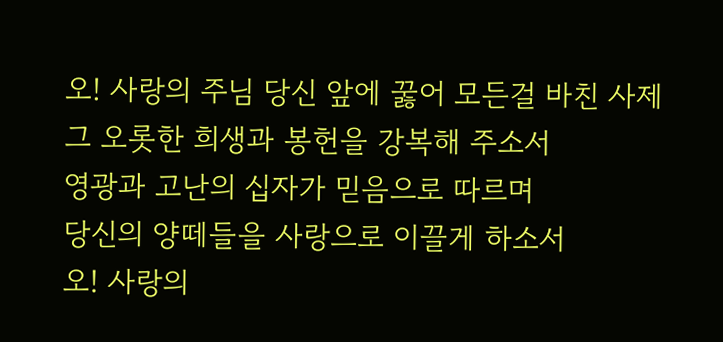오! 사랑의 주님 당신 앞에 꿇어 모든걸 바친 사제
그 오롯한 희생과 봉헌을 강복해 주소서
영광과 고난의 십자가 믿음으로 따르며
당신의 양떼들을 사랑으로 이끌게 하소서
오! 사랑의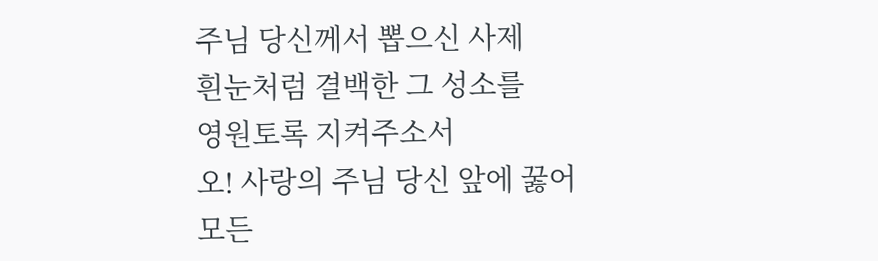주님 당신께서 뽑으신 사제
흰눈처럼 결백한 그 성소를
영원토록 지켜주소서
오! 사랑의 주님 당신 앞에 꿇어 모든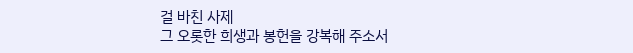걸 바친 사제
그 오롯한 희생과 봉헌을 강복해 주소서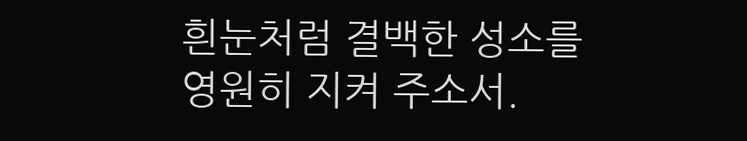흰눈처럼 결백한 성소를
영원히 지켜 주소서.